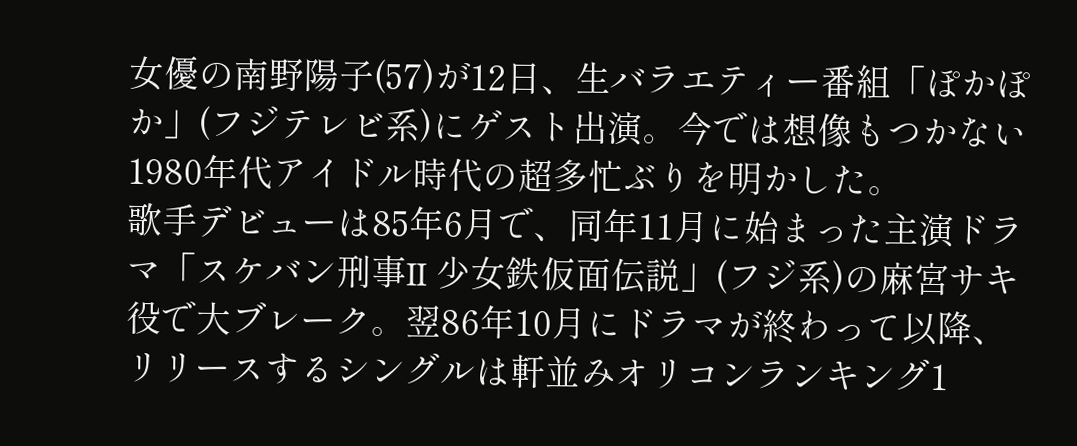女優の南野陽子(57)が12日、生バラエティー番組「ぽかぽか」(フジテレビ系)にゲスト出演。今では想像もつかない1980年代アイドル時代の超多忙ぶりを明かした。
歌手デビューは85年6月で、同年11月に始まった主演ドラマ「スケバン刑事II 少女鉄仮面伝説」(フジ系)の麻宮サキ役で大ブレーク。翌86年10月にドラマが終わって以降、リリースするシングルは軒並みオリコンランキング1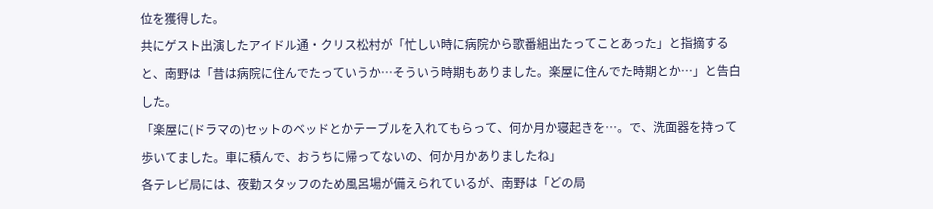位を獲得した。
共にゲスト出演したアイドル通・クリス松村が「忙しい時に病院から歌番組出たってことあった」と指摘すると、南野は「昔は病院に住んでたっていうか…そういう時期もありました。楽屋に住んでた時期とか…」と告白した。
「楽屋に(ドラマの)セットのベッドとかテーブルを入れてもらって、何か月か寝起きを…。で、洗面器を持って歩いてました。車に積んで、おうちに帰ってないの、何か月かありましたね」
各テレビ局には、夜勤スタッフのため風呂場が備えられているが、南野は「どの局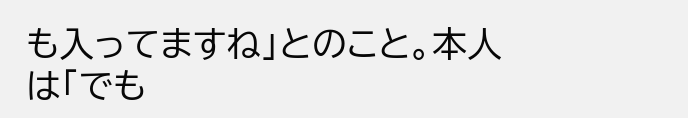も入ってますね」とのこと。本人は「でも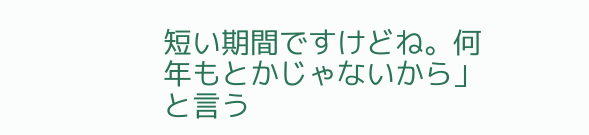短い期間ですけどね。何年もとかじゃないから」と言う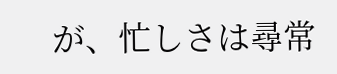が、忙しさは尋常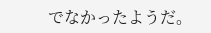でなかったようだ。